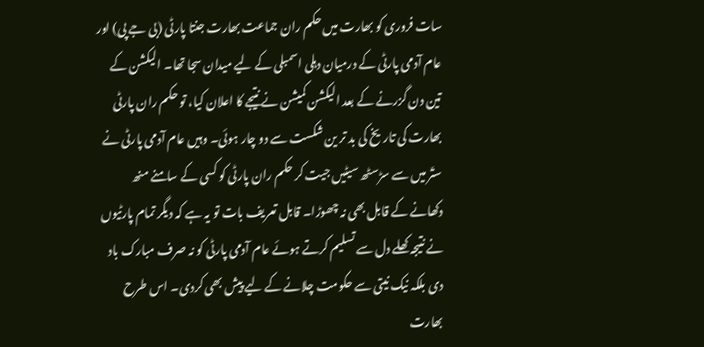سات فروری کو بھارت میں حکم ران جماعت بھارت جنتا پارٹی (بی جے پی) اور عام آدمی پارٹی کے درمیان دہلی اسمبلی کے لیے میدان سجا تھا۔ الیکشن کے تین دن گزرنے کے بعد الیکشن کمیشن نے نتیجے کا اعلان کیا، تو حکم ران پارٹی بھارت کی تاریخ کی بد تر ین شکست سے دو چار ہوئی۔ وہیں عام آدمی پارٹی نے ستّر میں سے سڑسٹھ سیٹیں جیت کر حکم ران پارٹی کو کسی کے سامنے منھ دکھانے کے قابل بھی نہ چھوڑا۔ قابل تعریف بات تو یہ ہے کہ دیگر تمام پارٹیوں نے نتیجہ کھلے دل سے تسلیم کرتے ہوئے عام آدمی پارٹی کو نہ صرف مبارک باد دی بلکہ نیک نیتی سے حکومت چلانے کے لیے پیش بھی کردی۔ اس طرح بھارت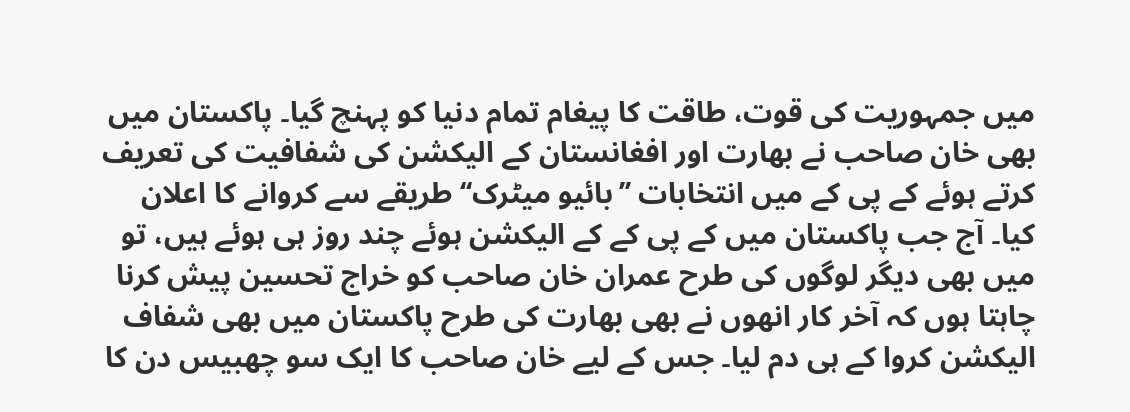میں جمہوریت کی قوت، طاقت کا پیغام تمام دنیا کو پہنچ گیا۔ پاکستان میں بھی خان صاحب نے بھارت اور افغانستان کے الیکشن کی شفافیت کی تعریف کرتے ہوئے کے پی کے میں انتخابات ’’بائیو میٹرک‘‘ طریقے سے کروانے کا اعلان کیا۔ آج جب پاکستان میں کے پی کے کے الیکشن ہوئے چند روز ہی ہوئے ہیں، تو میں بھی دیگر لوگوں کی طرح عمران خان صاحب کو خراج تحسین پیش کرنا چاہتا ہوں کہ آخر کار انھوں نے بھی بھارت کی طرح پاکستان میں بھی شفاف الیکشن کروا کے ہی دم لیا۔ جس کے لیے خان صاحب کا ایک سو چھبیس دن کا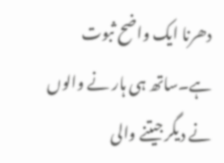دھرنا ایک واضح ثبوت ہے۔ساتھ ہی ہار نے والوں نے دیگر جیتنے والی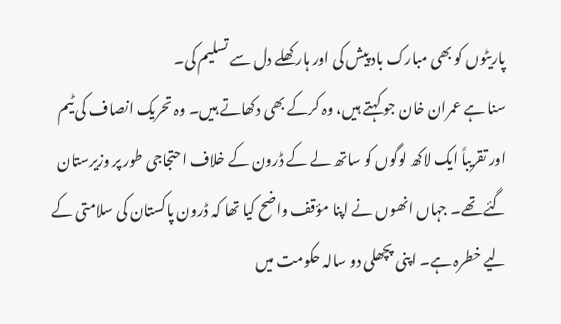پاریٹوں کو بھی مبارک باد پیش کی اور ہار کھلے دل سے تسلیم کی۔
سنا ہے عمران خان جو کہتے ہیں، وہ کرکے بھی دکھاتے ہیں۔ وہ تحریک انصاف کی ٹیم اور تقریباً ایک لاکھ لوگوں کو ساتھ لے کے ڈرون کے خلاف احتجاجی طور پر وزیرستان گئے تھے۔ جہاں انھوں نے اپنا مؤقف واضح کیا تھا کہ ڈرون پاکستان کی سلامتی کے لیے خطرہ ہے۔ اپنی پچھلی دو سالہ حکومت میں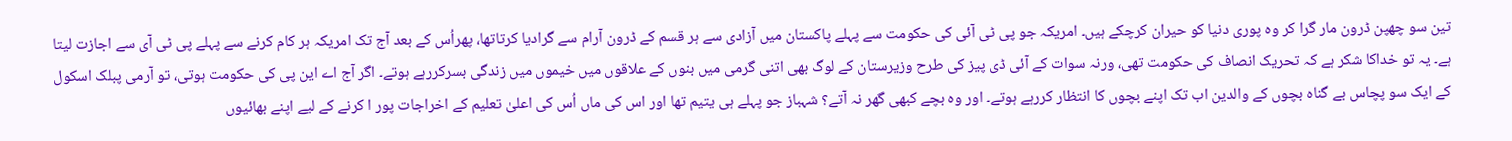تین سو چھپن ڈرون مار گرا کر وہ پوری دنیا کو حیران کرچکے ہیں۔ امریکہ جو پی ٹی آئی کی حکومت سے پہلے پاکستان میں آزادی سے ہر قسم کے ڈرون آرام سے گرادیا کرتاتھا، پھراُس کے بعد آج تک امریکہ ہر کام کرنے سے پہلے پی ٹی آی سے اجازت لیتا ہے۔ یہ تو خداکا شکر ہے کہ تحریک انصاف کی حکومت تھی، ورنہ سوات کے آئی ڈی پیز کی طرح وزیرستان کے لوگ بھی اتنی گرمی میں بنوں کے علاقوں میں خیموں میں زندگی بسرکررہے ہوتے۔ اگر آج اے این پی کی حکومت ہوتی، تو آرمی پبلک اسکول کے ایک سو پچاس بے گناہ بچوں کے والدین اب تک اپنے بچوں کا انتظار کررہے ہوتے۔ اور وہ بچے کبھی گھر نہ آتے؟ شہباز جو پہلے ہی یتیم تھا اور اس کی ماں اُس کی اعلیٰ تعلیم کے اخراجات پور ا کرنے کے لیے اپنے بھائیوں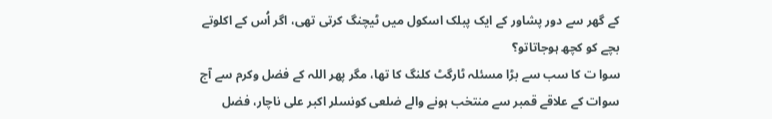کے گھر سے دور پشاور کے ایک پبلک اسکول میں ٹیچنگ کرتی تھی، اگر اُس کے اکلوتے بچے کو کچھ ہوجاتاتو؟
سوا ت کا سب سے بڑا مسئلہ ٹارگٹ کلنگ کا تھا، مگر پھر اللہ کے فضل وکرم سے آج سوات کے علاقے قمبر سے منتخب ہونے والے ضلعی کونسلر اکبر علی ناچار، فضل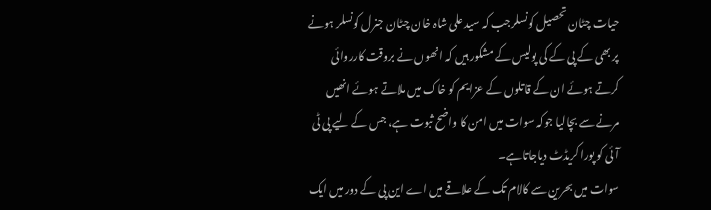حیات چٹان تحصیل کونسلرجب کہ سید علی شاہ خان چٹان جنرل کونسلر ہونے پر بھی کے پی کے کی پولیس کے مشکور ہیں کہ انھوں نے بروقت کارروائی کرتے ہوئے ان کے قاتلوں کے عزایم کو خاک میں ملاتے ہوئے انھیں مرنے سے بچالیا جوکہ سوات میں امن کا واضح ثبوت ہے، جس کے لیے پی ٹی آئی کو پورا کریڈٹ دیاجاتاہے۔
سوات میں بحرین سے کالام تک کے علاقے میں اے این پی کے دور میں ایک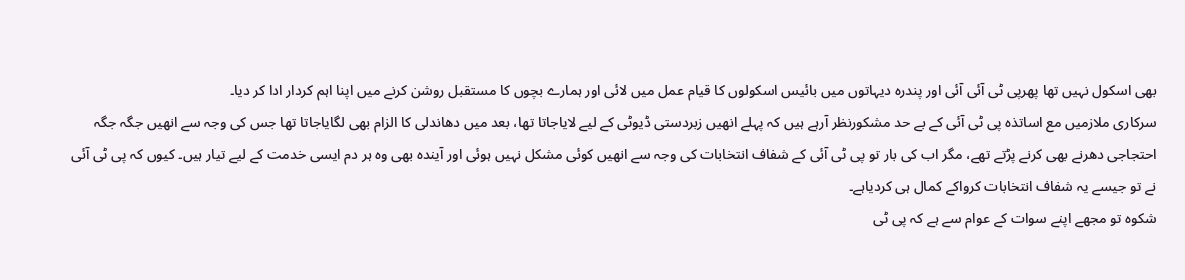بھی اسکول نہیں تھا پھرپی ٹی آئی آئی اور پندرہ دیہاتوں میں بائیس اسکولوں کا قیام عمل میں لائی اور ہمارے بچوں کا مستقبل روشن کرنے میں اپنا اہم کردار ادا کر دیا۔
سرکاری ملازمیں مع اساتذہ پی ٹی آئی کے بے حد مشکورنظر آرہے ہیں کہ پہلے انھیں زبردستی ڈیوٹی کے لیے لایاجاتا تھا، بعد میں دھاندلی کا الزام بھی لگایاجاتا تھا جس کی وجہ سے انھیں جگہ جگہ احتجاجی دھرنے بھی کرنے پڑتے تھے، مگر اب کی بار تو پی ٹی آئی کے شفاف انتخابات کی وجہ سے انھیں کوئی مشکل نہیں ہوئی اور آیندہ بھی وہ ہر دم ایسی خدمت کے لیے تیار ہیں۔ کیوں کہ پی ٹی آئی نے تو جیسے یہ شفاف انتخابات کرواکے کمال ہی کردیاہے۔
شکوہ تو مجھے اپنے سوات کے عوام سے ہے کہ پی ٹی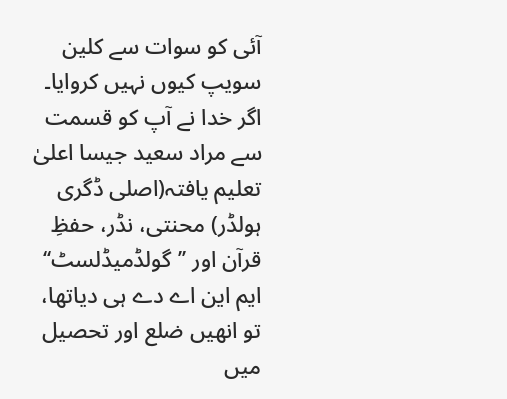آئی کو سوات سے کلین سویپ کیوں نہیں کروایا۔ اگر خدا نے آپ کو قسمت سے مراد سعید جیسا اعلیٰ تعلیم یافتہ(اصلی ڈگری ہولڈر) محنتی، نڈر، حفظِ قرآن اور ’’گولڈمیڈلسٹ‘‘ ایم این اے دے ہی دیاتھا، تو انھیں ضلع اور تحصیل میں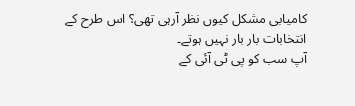کامیابی مشکل کیوں نظر آرہی تھی؟ اس طرح کے انتخابات بار بار نہیں ہوتے۔
آپ سب کو پی ٹی آئی کے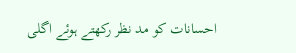احسانات کو مد نظر رکھتے ہوئے اگلی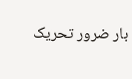بار ضرور تحریک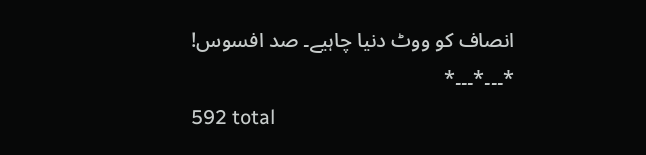انصاف کو ووٹ دنیا چاہیے۔ صد افسوس!
*۔۔۔*۔۔۔*
592 total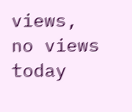views, no views today